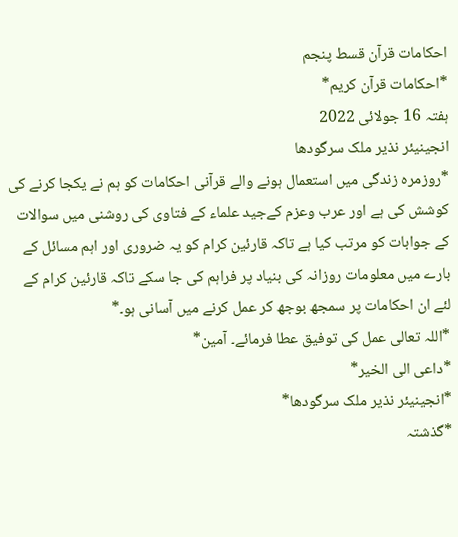احکامات قرآن قسط پنجم
*احکامات قرآن کریم*
ہفتہ 16 جولائی 2022
انجینیئر نذیر ملک سرگودھا
*روزمرہ زندگی میں استعمال ہونے والے قرآنی احکامات کو ہم نے یکجا کرنے کی کوشش کی ہے اور عرب وعزم کےجید علماء کے فتاوی کی روشنی میں سوالات کے جوابات کو مرتب کیا ہے تاکہ قارئین کرام کو یہ ضروری اور اہم مسائل کے بارے میں معلومات روزانہ کی بنیاد پر فراہم کی جا سکے تاکہ قارئین کرام کے لئے ان احکامات پر سمجھ بوجھ کر عمل کرنے میں آسانی ہو۔*
*اللہ تعالی عمل کی توفیق عطا فرمائے۔ آمین*
*داعی الی الخیر*
*انجینیئر نذیر ملک سرگودھا*
*گذشتہ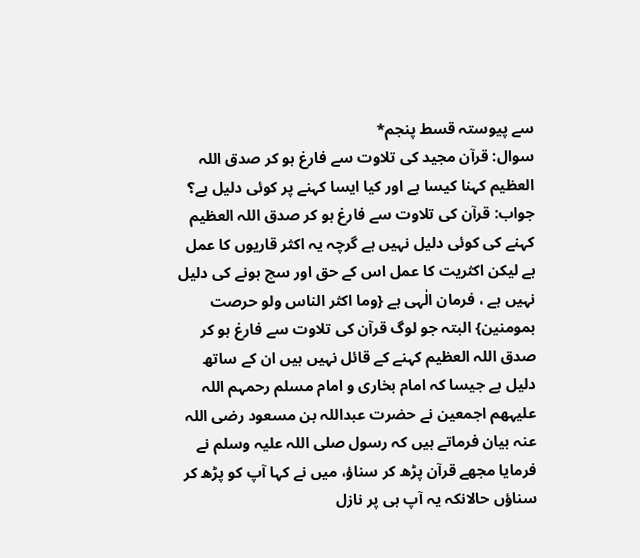سے پیوستہ قسط پنجم*
سوال: قرآن مجید کی تلاوت سے فارغ ہو کر صدق اللہ العظیم کہنا کیسا ہے اور کیا ایسا کہنے پر کوئی دلیل ہے؟
جواب: قرآن کی تلاوت سے فارغ ہو کر صدق اللہ العظیم کہنے کی کوئی دلیل نہیں ہے گرچہ یہ اکثر قاریوں کا عمل ہے لیکن اکثریت کا عمل اس کے حق اور سچ ہونے کی دلیل نہیں ہے ، فرمان الٰہی ہے {وما اکثر الناس ولو حرصت بمومنین} البتہ جو لوگ قرآن کی تلاوت سے فارغ ہو کر صدق اللہ العظیم کہنے کے قائل نہیں ہیں ان کے ساتھ دلیل ہے جیسا کہ امام بخاری و امام مسلم رحمہم اللہ علیہھم اجمعین نے حضرت عبداللہ بن مسعود رضی اللہ عنہ بیان فرماتے ہیں کہ رسول صلی اللہ علیہ وسلم نے فرمایا مجھے قرآن پڑھ کر سناؤ، میں نے کہا آپ کو پڑھ کر سناؤں حالانکہ یہ آپ ہی پر نازل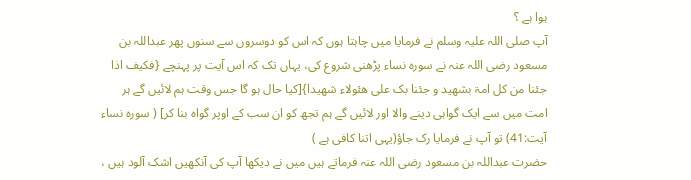ہوا ہے ؟
آپ صلی اللہ علیہ وسلم نے فرمایا میں چاہتا ہوں کہ اس کو دوسروں سے سنوں پھر عبداللہ بن مسعود رضی اللہ عنہ نے سورہ نساء پڑھنی شروع کی، یہاں تک کہ اس آیت پر پہنچے {فکیف اذا جئنا من کل امۃ بشھید و جئنا بک علی ھئولاء شھیدا}[کیا حال ہو گا جس وقت ہم لائیں گے ہر امت میں سے ایک گواہی دینے والا اور لائیں گے ہم تجھ کو ان سب کے اوپر گواہ بنا کر] ( سورہ نساء آیت:41) تو آپ نے فرمایا رک جاؤ(یہی اتنا کافی ہے )
حضرت عبداللہ بن مسعود رضی اللہ عنہ فرماتے ہیں میں نے دیکھا آپ کی آنکھیں اشک آلود ہیں ،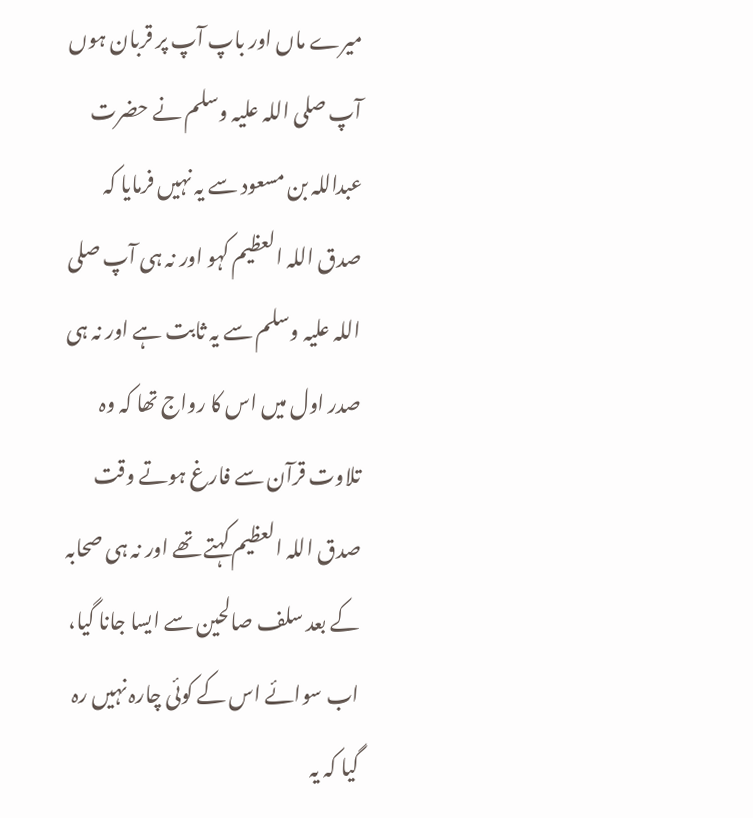میرے ماں اور باپ آپ پر قربان ہوں آپ صلی اللہ علیہ وسلم نے حضرت عبداللہ بن مسعود سے یہ نہیں فرمایا کہ صدق اللہ العظیم کہو اور نہ ہی آپ صلی اللہ علیہ وسلم سے یہ ثابت ہے اور نہ ہی صدر اول میں اس کا رواج تھا کہ وہ تلاوت قرآن سے فارغ ہوتے وقت صدق اللہ العظیم کہتے تھے اور نہ ہی صحابہ کے بعد سلف صالحین سے ایسا جانا گیا، اب سوائے اس کے کوئی چارہ نہیں رہ گیا کہ یہ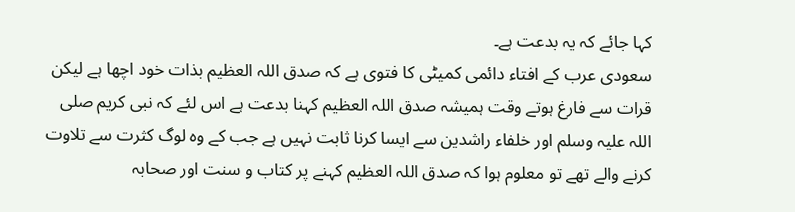کہا جائے کہ یہ بدعت ہے۔
سعودی عرب کے افتاء دائمی کمیٹی کا فتوی ہے کہ صدق اللہ العظیم بذات خود اچھا ہے لیکن قرات سے فارغ ہوتے وقت ہمیشہ صدق اللہ العظیم کہنا بدعت ہے اس لئے کہ نبی کریم صلی اللہ علیہ وسلم اور خلفاء راشدین سے ایسا کرنا ثابت نہیں ہے جب کے وہ لوگ کثرت سے تلاوت کرنے والے تھے تو معلوم ہوا کہ صدق اللہ العظیم کہنے پر کتاب و سنت اور صحابہ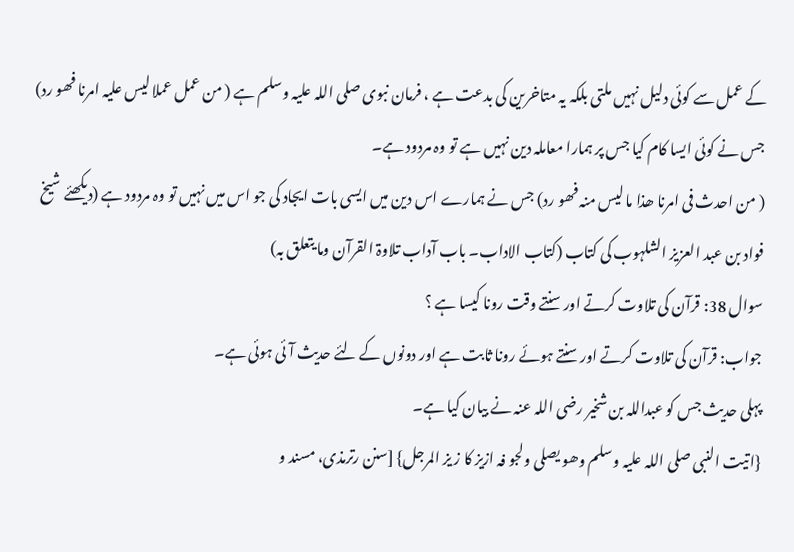کے عمل سے کوئی دلیل نہیں ملتی بلکہ یہ متاخرین کی بدعت ہے ، فرمان نبوی صلی اللہ علیہ وسلم ہے ( من عمل عملا لیس علیہ امرنا فھو رد) جس نے کوئی ایسا کام کیا جس پر ہمارا معاملہ دین نہیں ہے تو وہ مردود ہے۔
( من احدث فی امرنا ھذا ما لیس منہ فھو رد) جس نے ہمارے اس دین میں ایسی بات ایجاد کی جو اس میں نہیں تو وہ مردود ہے (دیکھئے شیخ فواد بن عبد العزیز الشلہوب کی کتاب (کتاب الاداب۔ باب آداب تلاوۃ القرآن وما یتعلق بہ)
سوال 38: قرآن کی تلاوت کرتے اور سنتے وقت رونا کیسا ہے ؟
جواب: قرآن کی تلاوت کرتے اور سنتے ہوئے رونا ثابت ہے اور دونوں کے لئے حدیث آئی ہوئی ہے۔
پہلی حدیث جس کو عبداللہ بن شخیر رضی اللہ عنہ نے بیان کیا ہے۔
{اتیت النبی صلی اللہ علیہ وسلم وھو یصلی ولجو فہ ازیز کا ز یز المرجل} [سنن رترمذی، مسند و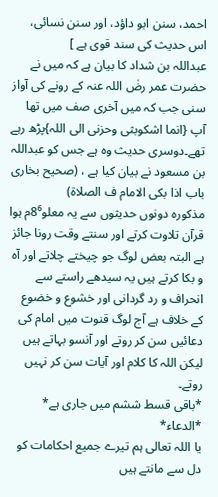احمد، سنن ابو داؤد، اور سنن نسائی، اس حدیث کی سند قوی ہے ]
عبداللہ بن شداد کا بیان ہے کہ میں نے حضرت عمر رضٰ اللہ عنہ کے رونے کی آواز سنی جب کہ میں آخری صف میں تھا آپ {انما اشکوبثی وحزنی الی اللہ}پڑھ رہے تھے۔دوسری حدیث وہ ہے جس کو عبداللہ بن مسعود نے بیان کیا ہے ، (صحیح بخاری باب اذا بکی الامام ف الصلاۃ)
مذکورہ دونوں حدیثوں سے یہ معلو8⁶م ہوا قرآن تلاوت کرتے اور سنتے وقت رونا جائز ہے البتہ بعض لوگ جو چیختے چلاتے اور آہ و بکا کرتے ہیں یہ سیدھے راستے سے انحراف و رد گردانی اور خشوع و خضوع کے خلاف ہے آج لوگ قنوت میں امام کی دعائیں سن کر روتے اور آنسو بہاتے ہیں لیکن اللہ کا کلام اور آیات سن کر نہیں روتے۔
*باقی قسط ششم میں جاری ہے*
*الدعاء*
یا اللہ تعالی ہم تیرے جمیع احکامات کو دل سے مانتے ہیں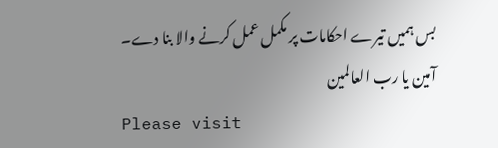بس ہمیں تیرے احکامات پر مکمل عمل کرنے والا بنا دے۔
آمین یا رب العالمین
Please visit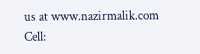us at www.nazirmalik.com
Cell: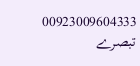00923009604333
تبصرے